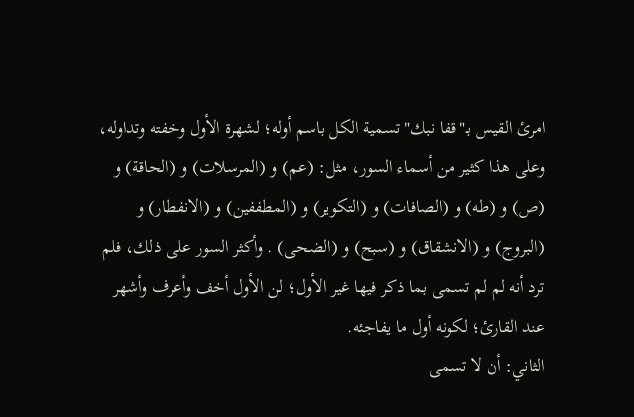امرئ القيس بـ"قفا نبك"تسمية الكل باسم أوله؛ لشهرة الأول وخفته وتداوله، وعلى هذا كثير من أسماء السور، مثل: (عم) و (المرسلات) و (الحاقة) و (ص) و (طه) و (الصافات) و (التكوير) و (المطففين) و (الانفطار) و (البروج) و (الانشقاق) و (سبح) و (الضحى) . وأكثر السور على ذلك، فلم ترد أنه لم لم تسمى بما ذكر فيها غير الأول؛ لن الأول أخف وأعرف وأشهر عند القارئ؛ لكونه أول ما يفاجئه.
الثاني: أن لا تسمى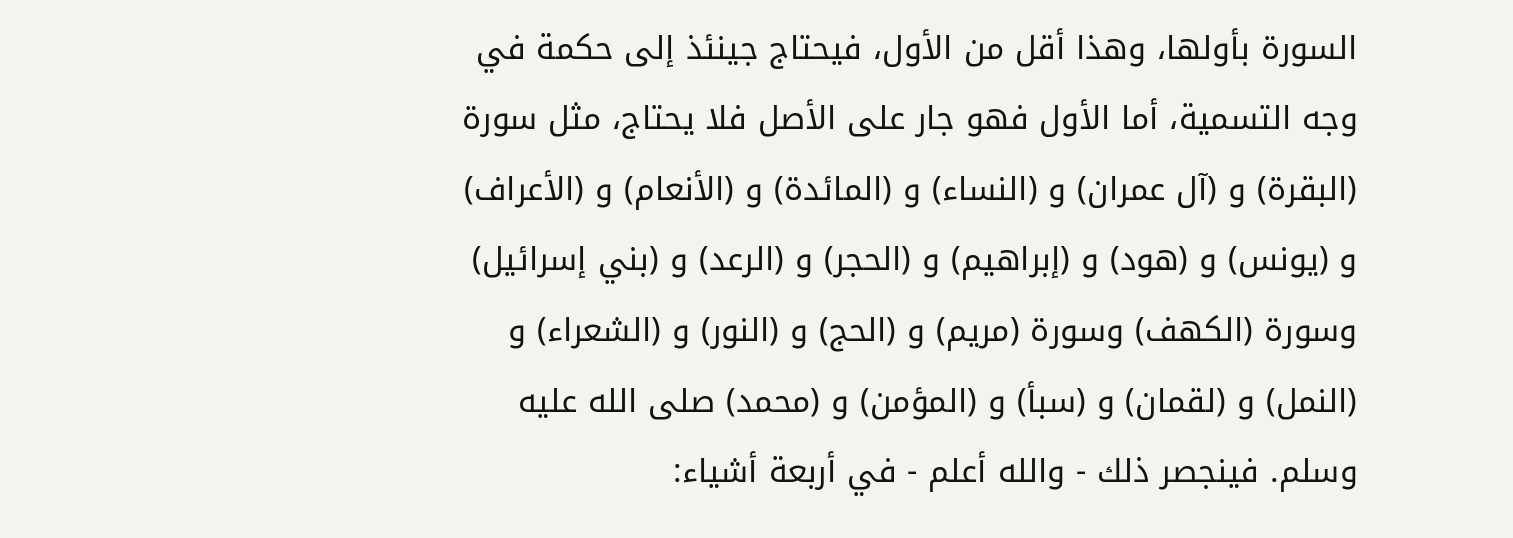السورة بأولها، وهذا أقل من الأول، فيحتاج جينئذ إلى حكمة في وجه التسمية، أما الأول فهو جار على الأصل فلا يحتاج، مثل سورة (البقرة) و (آل عمران) و (النساء) و (المائدة) و (الأنعام) و (الأعراف) و (يونس) و (هود) و (إبراهيم) و (الحجر) و (الرعد) و (بني إسرائيل) وسورة (الكهف) وسورة (مريم) و (الحج) و (النور) و (الشعراء) و (النمل) و (لقمان) و (سبأ) و (المؤمن) و (محمد) صلى الله عليه وسلم. فينجصر ذلك - والله أعلم - في أربعة أشياء: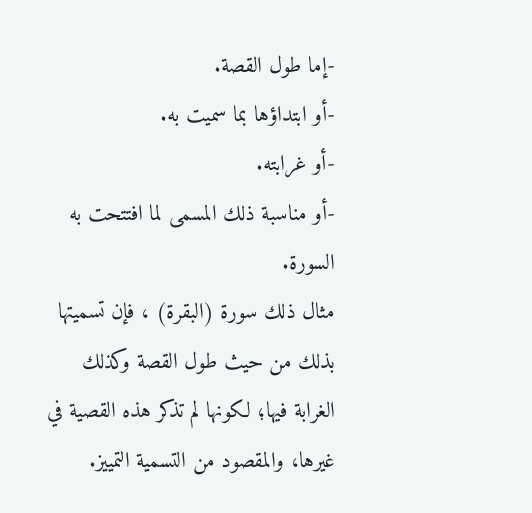-إما طول القصة.
-أو ابتداؤها بما سميت به.
-أو غرابته.
-أو مناسبة ذلك المسمى لما افتتحت به السورة.
مثال ذلك سورة (البقرة) ، فإن تسميتها بذلك من حيث طول القصة وكذلك الغرابة فيها؛ لكونها لم تذكر هذه القصية في غيرها، والمقصود من التسمية التمييز.